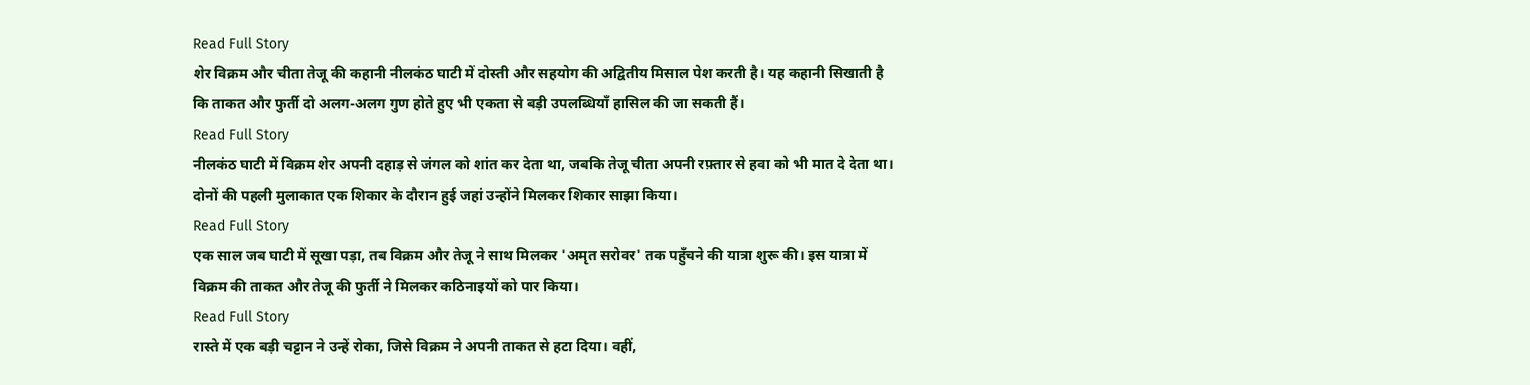Read Full Story
शेर विक्रम और चीता तेजू की कहानी नीलकंठ घाटी में दोस्ती और सहयोग की अद्वितीय मिसाल पेश करती है। यह कहानी सिखाती है कि ताकत और फुर्ती दो अलग-अलग गुण होते हुए भी एकता से बड़ी उपलब्धियाँ हासिल की जा सकती हैं।
Read Full Story
नीलकंठ घाटी में विक्रम शेर अपनी दहाड़ से जंगल को शांत कर देता था, जबकि तेजू चीता अपनी रफ़्तार से हवा को भी मात दे देता था। दोनों की पहली मुलाकात एक शिकार के दौरान हुई जहां उन्होंने मिलकर शिकार साझा किया।
Read Full Story
एक साल जब घाटी में सूखा पड़ा, तब विक्रम और तेजू ने साथ मिलकर 'अमृत सरोवर' तक पहुँचने की यात्रा शुरू की। इस यात्रा में विक्रम की ताकत और तेजू की फुर्ती ने मिलकर कठिनाइयों को पार किया।
Read Full Story
रास्ते में एक बड़ी चट्टान ने उन्हें रोका, जिसे विक्रम ने अपनी ताकत से हटा दिया। वहीं,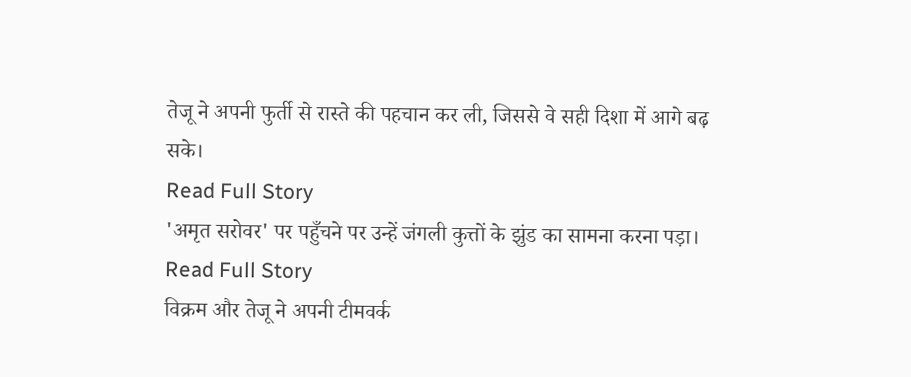तेजू ने अपनी फुर्ती से रास्ते की पहचान कर ली, जिससे वे सही दिशा में आगे बढ़ सके।
Read Full Story
'अमृत सरोवर' पर पहुँचने पर उन्हें जंगली कुत्तों के झुंड का सामना करना पड़ा।
Read Full Story
विक्रम और तेजू ने अपनी टीमवर्क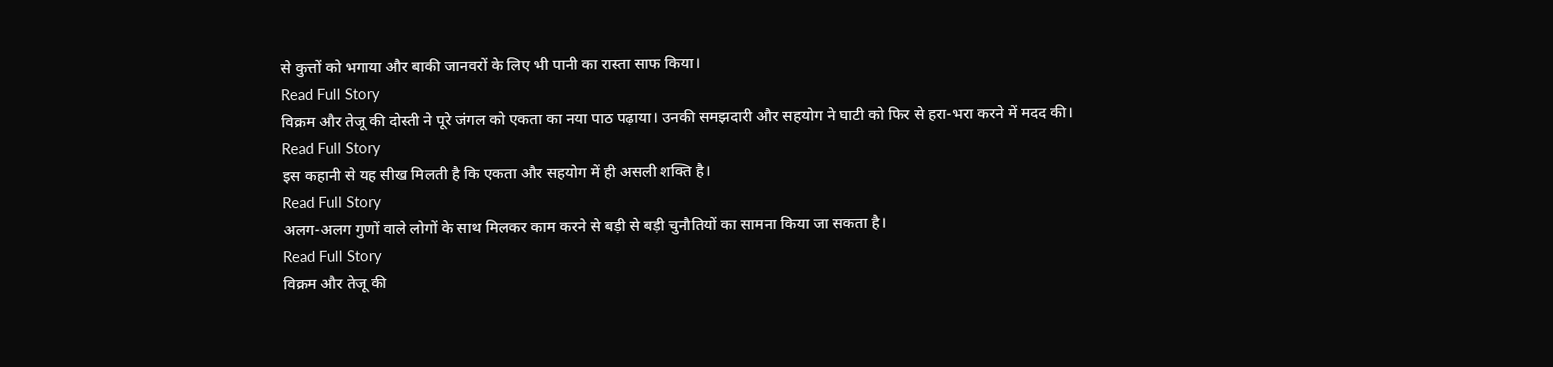से कुत्तों को भगाया और बाकी जानवरों के लिए भी पानी का रास्ता साफ किया।
Read Full Story
विक्रम और तेजू की दोस्ती ने पूरे जंगल को एकता का नया पाठ पढ़ाया। उनकी समझदारी और सहयोग ने घाटी को फिर से हरा-भरा करने में मदद की।
Read Full Story
इस कहानी से यह सीख मिलती है कि एकता और सहयोग में ही असली शक्ति है।
Read Full Story
अलग-अलग गुणों वाले लोगों के साथ मिलकर काम करने से बड़ी से बड़ी चुनौतियों का सामना किया जा सकता है।
Read Full Story
विक्रम और तेजू की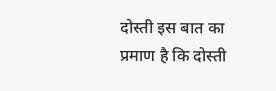दोस्ती इस बात का प्रमाण है कि दोस्ती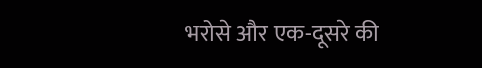भरोसे और एक-दूसरे की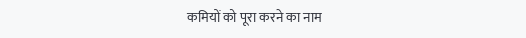कमियों को पूरा करने का नाम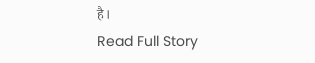है।
Read Full Story